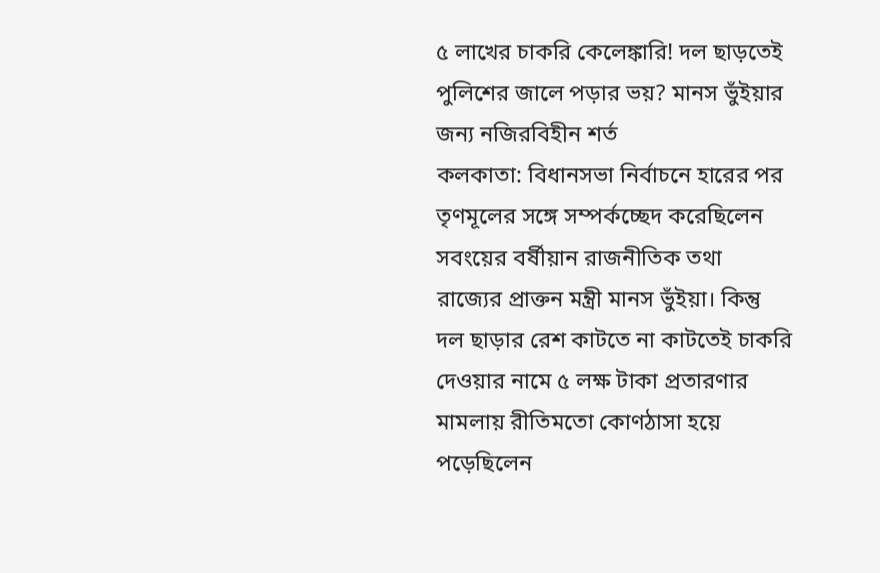৫ লাখের চাকরি কেলেঙ্কারি! দল ছাড়তেই পুলিশের জালে পড়ার ভয়? মানস ভুঁইয়ার জন্য নজিরবিহীন শর্ত
কলকাতা: বিধানসভা নির্বাচনে হারের পর তৃণমূলের সঙ্গে সম্পর্কচ্ছেদ করেছিলেন সবংয়ের বর্ষীয়ান রাজনীতিক তথা রাজ্যের প্রাক্তন মন্ত্রী মানস ভুঁইয়া। কিন্তু দল ছাড়ার রেশ কাটতে না কাটতেই চাকরি দেওয়ার নামে ৫ লক্ষ টাকা প্রতারণার মামলায় রীতিমতো কোণঠাসা হয়ে পড়েছিলেন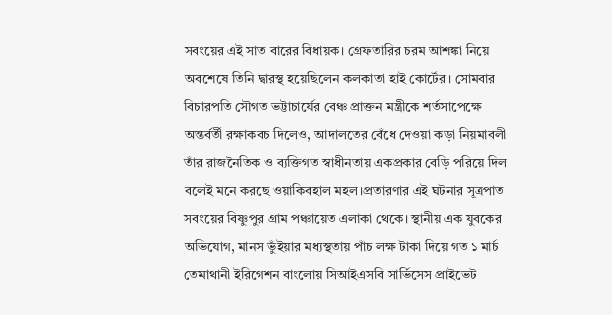সবংয়ের এই সাত বারের বিধায়ক। গ্রেফতারির চরম আশঙ্কা নিয়ে অবশেষে তিনি দ্বারস্থ হয়েছিলেন কলকাতা হাই কোর্টের। সোমবার বিচারপতি সৌগত ভট্টাচার্যের বেঞ্চ প্রাক্তন মন্ত্রীকে শর্তসাপেক্ষে অন্তর্বর্তী রক্ষাকবচ দিলেও, আদালতের বেঁধে দেওয়া কড়া নিয়মাবলী তাঁর রাজনৈতিক ও ব্যক্তিগত স্বাধীনতায় একপ্রকার বেড়ি পরিয়ে দিল বলেই মনে করছে ওয়াকিবহাল মহল।প্রতারণার এই ঘটনার সূত্রপাত সবংয়ের বিষ্ণুপুর গ্রাম পঞ্চায়েত এলাকা থেকে। স্থানীয় এক যুবকের অভিযোগ, মানস ভুঁইয়ার মধ্যস্থতায় পাঁচ লক্ষ টাকা দিয়ে গত ১ মার্চ তেমাথানী ইরিগেশন বাংলোয় সিআইএসবি সার্ভিসেস প্রাইভেট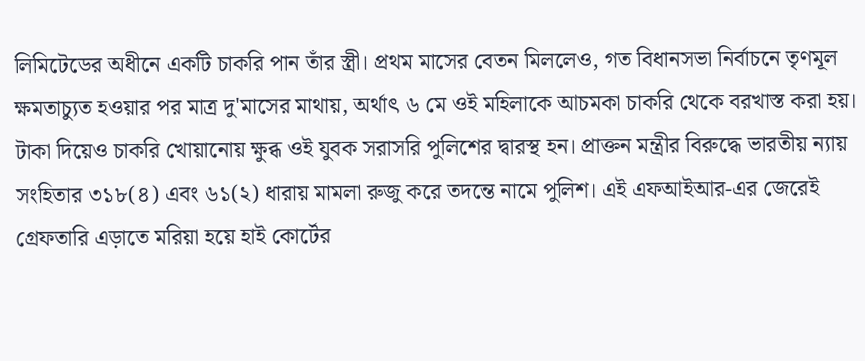লিমিটেডের অধীনে একটি চাকরি পান তাঁর স্ত্রী। প্রথম মাসের বেতন মিললেও, গত বিধানসভা নির্বাচনে তৃণমূল ক্ষমতাচ্যুত হওয়ার পর মাত্র দু'মাসের মাথায়, অর্থাৎ ৬ মে ওই মহিলাকে আচমকা চাকরি থেকে বরখাস্ত করা হয়। টাকা দিয়েও চাকরি খোয়ানোয় ক্ষুব্ধ ওই যুবক সরাসরি পুলিশের দ্বারস্থ হন। প্রাক্তন মন্ত্রীর বিরুদ্ধে ভারতীয় ন্যায় সংহিতার ৩১৮(৪) এবং ৬১(২) ধারায় মামলা রুজু করে তদন্তে নামে পুলিশ। এই এফআইআর-এর জেরেই গ্রেফতারি এড়াতে মরিয়া হয়ে হাই কোর্টের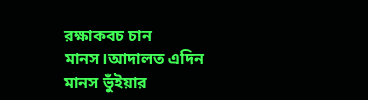রক্ষাকবচ চান মানস।আদালত এদিন মানস ভুঁইয়ার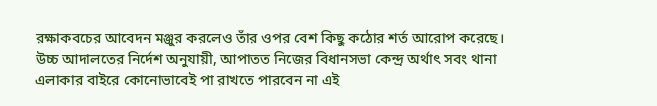রক্ষাকবচের আবেদন মঞ্জুর করলেও তাঁর ওপর বেশ কিছু কঠোর শর্ত আরোপ করেছে। উচ্চ আদালতের নির্দেশ অনুযায়ী, আপাতত নিজের বিধানসভা কেন্দ্র অর্থাৎ সবং থানা এলাকার বাইরে কোনোভাবেই পা রাখতে পারবেন না এই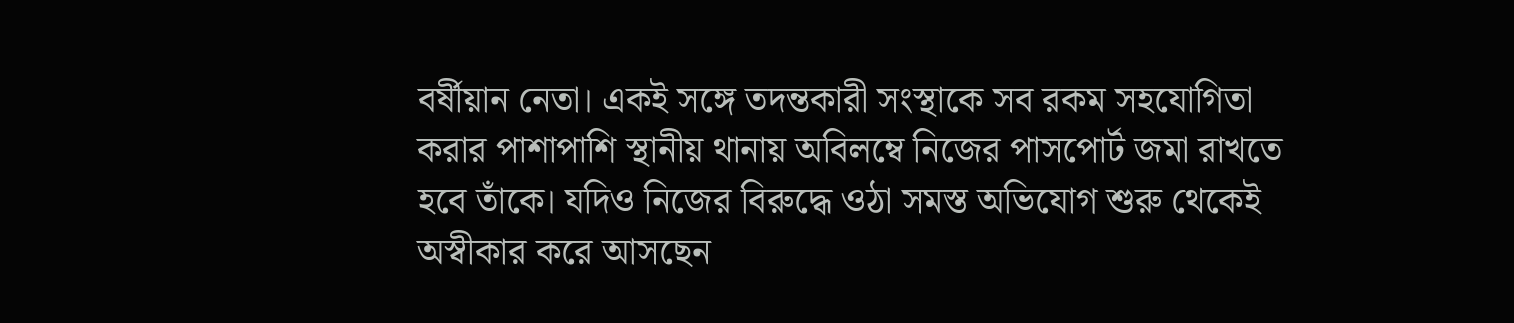বর্ষীয়ান নেতা। একই সঙ্গে তদন্তকারী সংস্থাকে সব রকম সহযোগিতা করার পাশাপাশি স্থানীয় থানায় অবিলম্বে নিজের পাসপোর্ট জমা রাখতে হবে তাঁকে। যদিও নিজের বিরুদ্ধে ওঠা সমস্ত অভিযোগ শুরু থেকেই অস্বীকার করে আসছেন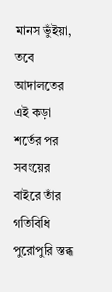মানস ভুঁইয়া, তবে আদালতের এই কড়া শর্তের পর সবংয়ের বাইরে তাঁর গতিবিধি পুরোপুরি স্তব্ধ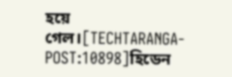হয়ে গেল।[TECHTARANGA-POST:10898]হিডেন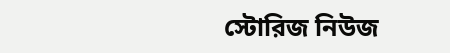স্টোরিজ নিউজ